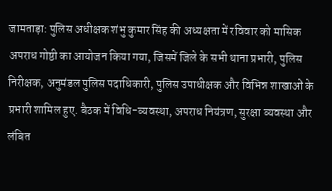जामताड़ा: पुलिस अधीक्षक शंभु कुमार सिंह की अध्यक्षता में रविवार को मासिक अपराध गोष्ठी का आयोजन किया गया, जिसमें जिले के सभी थाना प्रभारी, पुलिस निरीक्षक, अनुमंडल पुलिस पदाधिकारी, पुलिस उपाधीक्षक और विभिन्न शाखाओं के प्रभारी शामिल हुए. बैठक में विधि-व्यवस्था, अपराध नियंत्रण, सुरक्षा व्यवस्था और लंबित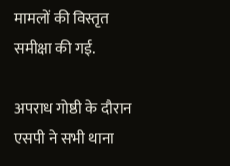मामलों की विस्तृत समीक्षा की गई.

अपराध गोष्ठी के दौरान एसपी ने सभी थाना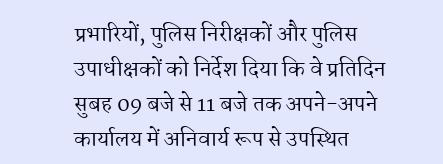प्रभारियों, पुलिस निरीक्षकों और पुलिस उपाधीक्षकों को निर्देश दिया कि वे प्रतिदिन सुबह 09 बजे से 11 बजे तक अपने-अपने कार्यालय में अनिवार्य रूप से उपस्थित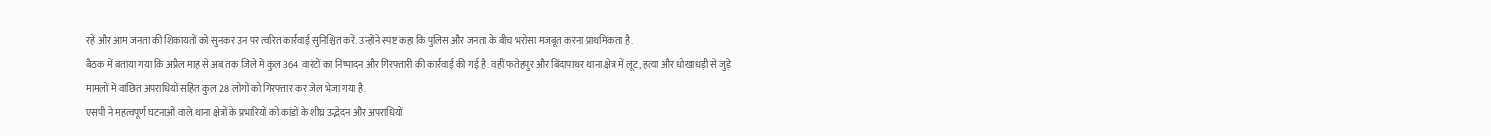रहें और आम जनता की शिकायतों को सुनकर उन पर त्वरित कार्रवाई सुनिश्चित करें. उन्होंने स्पष्ट कहा कि पुलिस और जनता के बीच भरोसा मजबूत करना प्राथमिकता है.
बैठक में बताया गया कि अप्रैल माह से अब तक जिले में कुल 364 वारंटों का निष्पादन और गिरफ्तारी की कार्रवाई की गई है. वहीं फतेहपुर और बिंदापाथर थाना क्षेत्र में लूट, हत्या और धोखाधड़ी से जुड़े मामलों में वांछित अपराधियों सहित कुल 28 लोगों को गिरफ्तार कर जेल भेजा गया है.
एसपी ने महत्वपूर्ण घटनाओं वाले थाना क्षेत्रों के प्रभारियों को कांडों के शीघ्र उद्भेदन और अपराधियों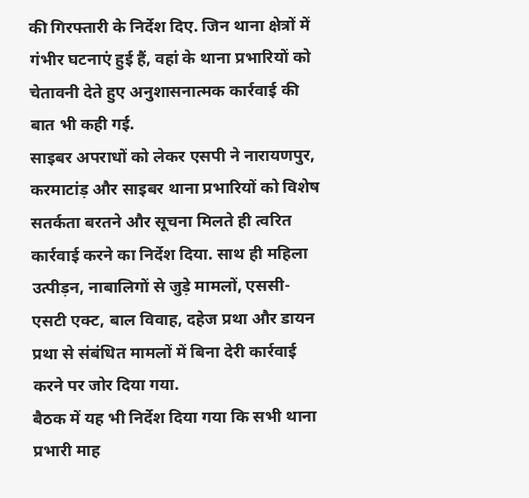की गिरफ्तारी के निर्देश दिए. जिन थाना क्षेत्रों में गंभीर घटनाएं हुई हैं, वहां के थाना प्रभारियों को चेतावनी देते हुए अनुशासनात्मक कार्रवाई की बात भी कही गई.
साइबर अपराधों को लेकर एसपी ने नारायणपुर, करमाटांड़ और साइबर थाना प्रभारियों को विशेष सतर्कता बरतने और सूचना मिलते ही त्वरित कार्रवाई करने का निर्देश दिया. साथ ही महिला उत्पीड़न, नाबालिगों से जुड़े मामलों, एससी-एसटी एक्ट, बाल विवाह, दहेज प्रथा और डायन प्रथा से संबंधित मामलों में बिना देरी कार्रवाई करने पर जोर दिया गया.
बैठक में यह भी निर्देश दिया गया कि सभी थाना प्रभारी माह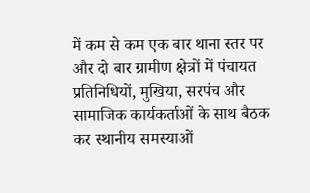में कम से कम एक बार थाना स्तर पर और दो बार ग्रामीण क्षेत्रों में पंचायत प्रतिनिधियों, मुखिया, सरपंच और सामाजिक कार्यकर्ताओं के साथ बैठक कर स्थानीय समस्याओं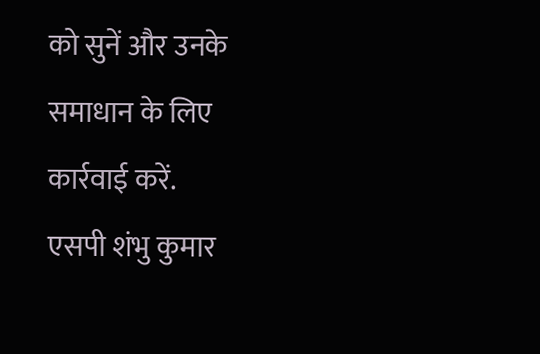को सुनें और उनके समाधान के लिए कार्रवाई करें.
एसपी शंभु कुमार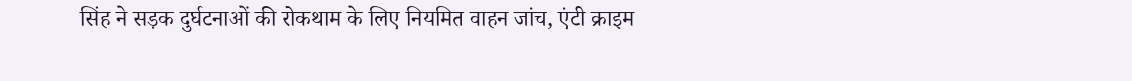सिंह ने सड़क दुर्घटनाओं की रोकथाम के लिए नियमित वाहन जांच, एंटी क्राइम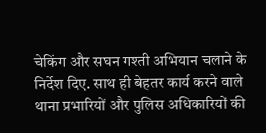चेकिंग और सघन गश्ती अभियान चलाने के निर्देश दिए. साथ ही बेहतर कार्य करने वाले थाना प्रभारियों और पुलिस अधिकारियों की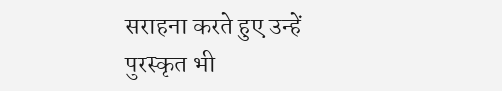सराहना करते हुए उन्हें पुरस्कृत भी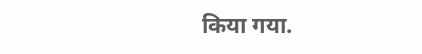किया गया.